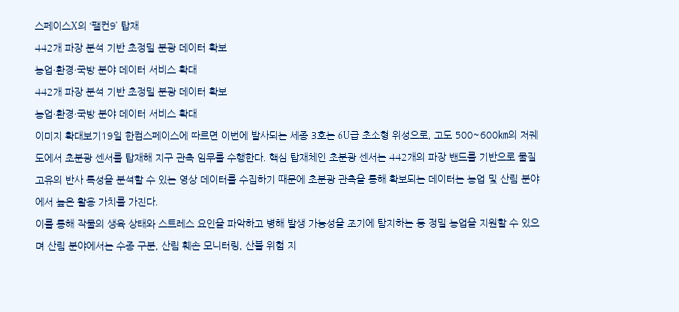스페이스X의 ‘팰컨9’ 탑재
442개 파장 분석 기반 초정밀 분광 데이터 확보
농업·환경·국방 분야 데이터 서비스 확대
442개 파장 분석 기반 초정밀 분광 데이터 확보
농업·환경·국방 분야 데이터 서비스 확대
이미지 확대보기19일 한컴스페이스에 따르면 이번에 발사되는 세종 3호는 6U급 초소형 위성으로, 고도 500~600㎞의 저궤도에서 초분광 센서를 탑재해 지구 관측 임무를 수행한다. 핵심 탑재체인 초분광 센서는 442개의 파장 밴드를 기반으로 물질 고유의 반사 특성을 분석할 수 있는 영상 데이터를 수집하기 때문에 초분광 관측을 통해 확보되는 데이터는 농업 및 산림 분야에서 높은 활용 가치를 가진다.
이를 통해 작물의 생육 상태와 스트레스 요인을 파악하고 병해 발생 가능성을 조기에 탐지하는 등 정밀 농업을 지원할 수 있으며 산림 분야에서는 수종 구분, 산림 훼손 모니터링, 산불 위험 지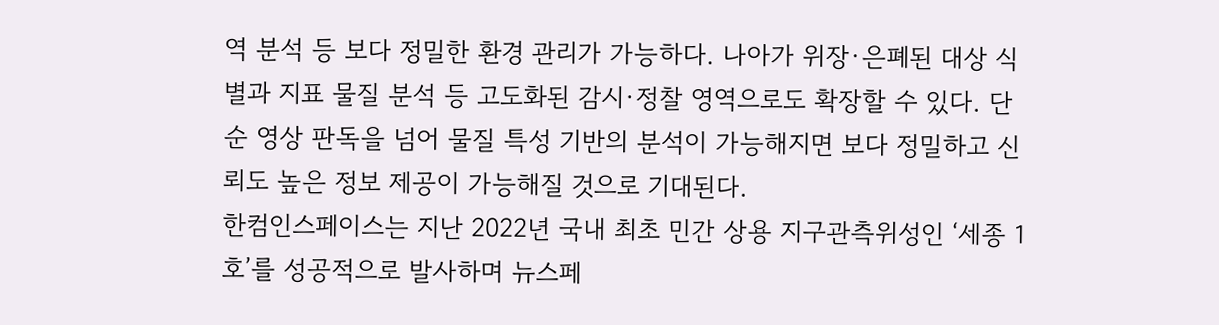역 분석 등 보다 정밀한 환경 관리가 가능하다. 나아가 위장·은폐된 대상 식별과 지표 물질 분석 등 고도화된 감시·정찰 영역으로도 확장할 수 있다. 단순 영상 판독을 넘어 물질 특성 기반의 분석이 가능해지면 보다 정밀하고 신뢰도 높은 정보 제공이 가능해질 것으로 기대된다.
한컴인스페이스는 지난 2022년 국내 최초 민간 상용 지구관측위성인 ‘세종 1호’를 성공적으로 발사하며 뉴스페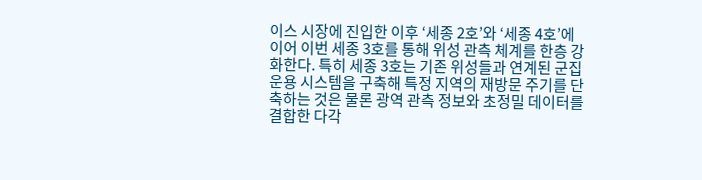이스 시장에 진입한 이후 ‘세종 2호’와 ‘세종 4호’에 이어 이번 세종 3호를 통해 위성 관측 체계를 한층 강화한다. 특히 세종 3호는 기존 위성들과 연계된 군집 운용 시스템을 구축해 특정 지역의 재방문 주기를 단축하는 것은 물론 광역 관측 정보와 초정밀 데이터를 결합한 다각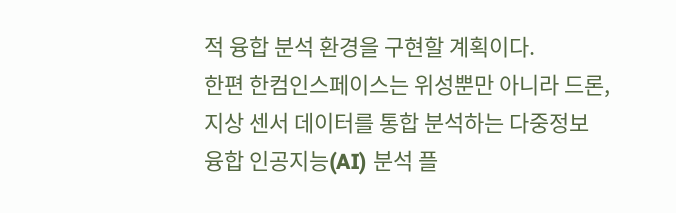적 융합 분석 환경을 구현할 계획이다.
한편 한컴인스페이스는 위성뿐만 아니라 드론, 지상 센서 데이터를 통합 분석하는 다중정보 융합 인공지능(AI) 분석 플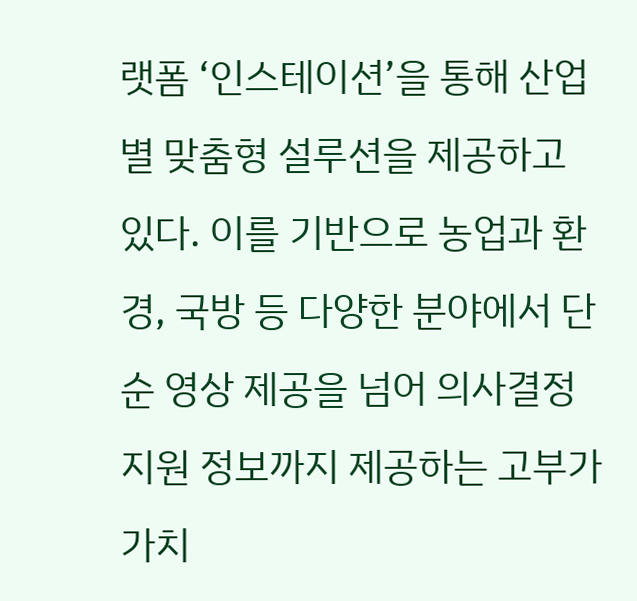랫폼 ‘인스테이션’을 통해 산업별 맞춤형 설루션을 제공하고 있다. 이를 기반으로 농업과 환경, 국방 등 다양한 분야에서 단순 영상 제공을 넘어 의사결정 지원 정보까지 제공하는 고부가가치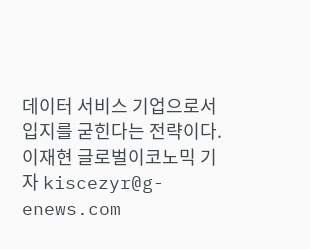데이터 서비스 기업으로서 입지를 굳힌다는 전략이다.
이재현 글로벌이코노믹 기자 kiscezyr@g-enews.com